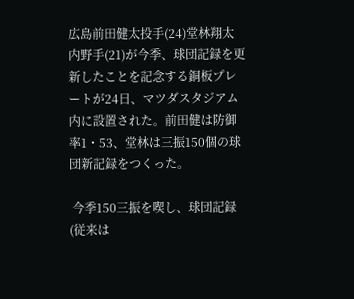広島前田健太投手(24)堂林翔太内野手(21)が今季、球団記録を更新したことを記念する銅板プレートが24日、マツダスタジアム内に設置された。前田健は防御率1・53、堂林は三振150個の球団新記録をつくった。

 今季150三振を喫し、球団記録(従来は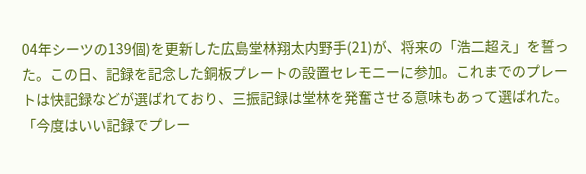04年シーツの139個)を更新した広島堂林翔太内野手(21)が、将来の「浩二超え」を誓った。この日、記録を記念した銅板プレートの設置セレモニーに参加。これまでのプレートは快記録などが選ばれており、三振記録は堂林を発奮させる意味もあって選ばれた。「今度はいい記録でプレー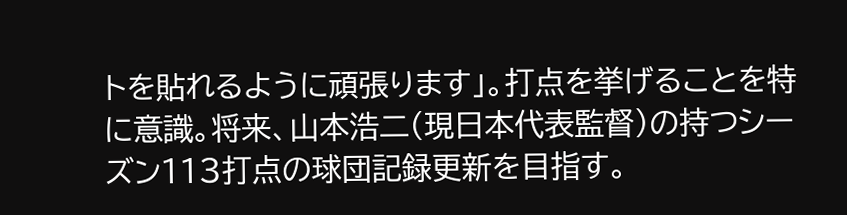トを貼れるように頑張ります」。打点を挙げることを特に意識。将来、山本浩二(現日本代表監督)の持つシーズン113打点の球団記録更新を目指す。